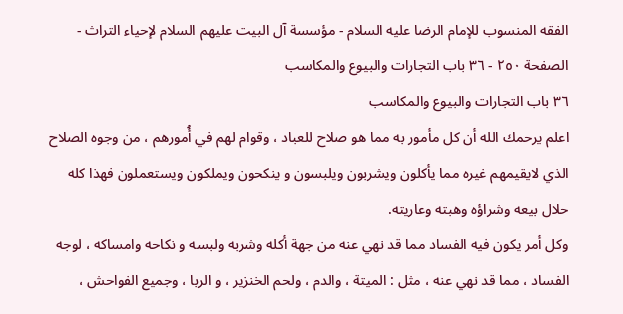الفقه المنسوب للإمام الرضا عليه السلام - مؤسسة آل البيت عليهم السلام لإحياء التراث - الصفحة ٢٥٠ - ٣٦ باب التجارات والبيوع والمكاسب
٣٦ باب التجارات والبيوع والمكاسب
اعلم يرحمك الله أن كل مأمور به مما هو صلاح للعباد ، وقوام لهم في أُمورهم ، من وجوه الصلاح الذي لايقيمهم غيره مما يأكلون ويشربون ويلبسون و ينكحون ويملكون ويستعملون فهذا كله حلال بيعه وشراؤه وهبته وعاريته.
وكل أمر يكون فيه الفساد مما قد نهي عنه من جهة أكله وشربه ولبسه و نكاحه وامساكه ، لوجه الفساد ، مما قد نهي عنه ، مثل : الميتة ، والدم ، ولحم الخنزير ، و الربا ، وجميع الفواحش ،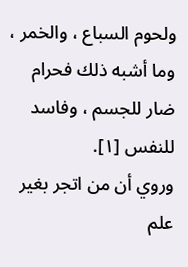ولحوم السباع ، والخمر ، وما أشبه ذلك فحرام ضار للجسم ، وفاسد للنفس [١].
وروي أن من اتجر بغير علم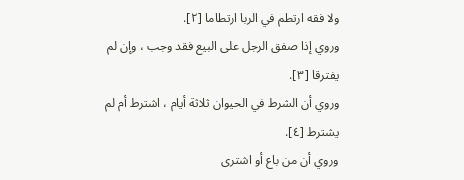ولا فقه ارتطم في الربا ارتطاما [٢].
وروي إذا صفق الرجل على البيع فقد وجب ، وإن لم يفترقا [٣].
وروي أن الشرط في الحيوان ثلاثة أيام ، اشترط أم لم يشترط [٤].
وروي أن من باع أو اشترى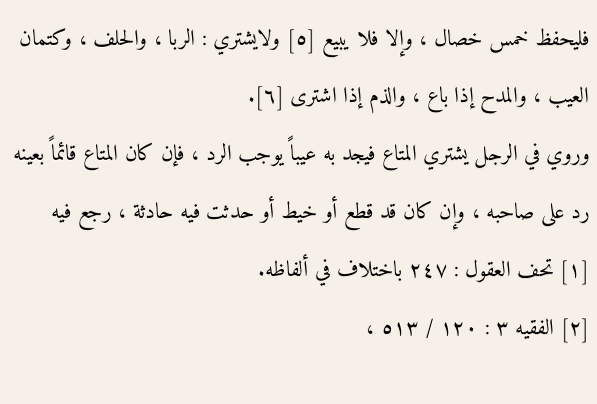فليحفظ خمس خصال ، وإلا فلا يبيع [٥] ولايشتري : الربا ، والحلف ، وكتمان العيب ، والمدح إذا باع ، والذم إذا اشترى [٦].
وروي في الرجل يشتري المتاع فيجد به عيباً يوجب الرد ، فإن كان المتاع قائماً بعينه رد على صاحبه ، وإن كان قد قطع أو خيط أو حدثت فيه حادثة ، رجع فيه
[١] تحف العقول : ٢٤٧ باختلاف في ألفاظه.
[٢] الفقيه ٣ : ١٢٠ / ٥١٣ ،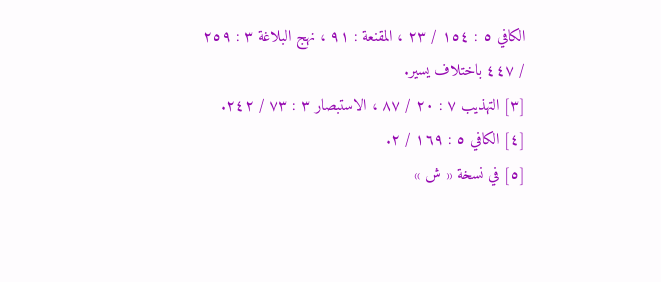الكافي ٥ : ١٥٤ / ٢٣ ، المقنعة : ٩١ ، نهج البلاغة ٣ : ٢٥٩ / ٤٤٧ باختلاف يسير.
[٣] التهذيب ٧ : ٢٠ / ٨٧ ، الاستبصار ٣ : ٧٣ / ٢٤٢.
[٤] الكافي ٥ : ١٦٩ / ٢.
[٥] في نسخة « ش »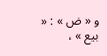و « ض » : « بيع » ،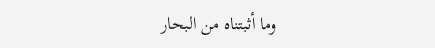وما أثبتناه من البحار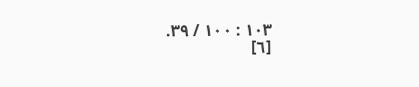١٠٣ : ١٠٠ / ٣٩.
[٦]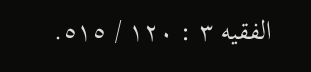الفقيه ٣ : ١٢٠ / ٥١٥.